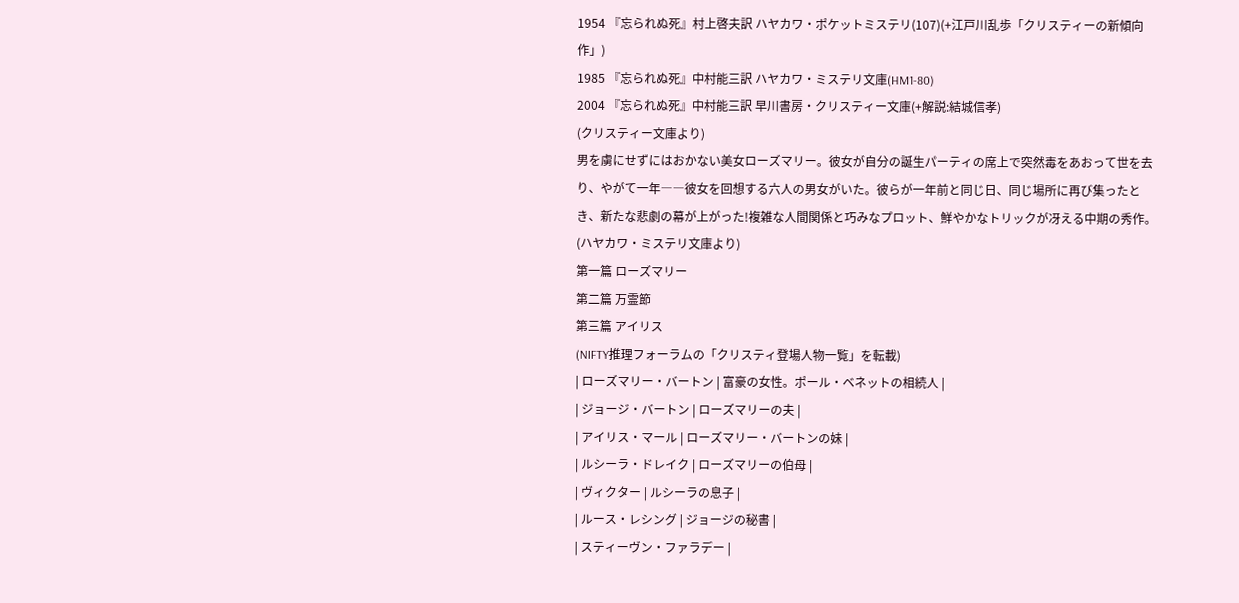1954 『忘られぬ死』村上啓夫訳 ハヤカワ・ポケットミステリ(107)(+江戸川乱歩「クリスティーの新傾向作」)
1985 『忘られぬ死』中村能三訳 ハヤカワ・ミステリ文庫(HM1-80)
2004 『忘られぬ死』中村能三訳 早川書房・クリスティー文庫(+解説:結城信孝)
(クリスティー文庫より)
男を虜にせずにはおかない美女ローズマリー。彼女が自分の誕生パーティの席上で突然毒をあおって世を去り、やがて一年――彼女を回想する六人の男女がいた。彼らが一年前と同じ日、同じ場所に再び集ったとき、新たな悲劇の幕が上がった!複雑な人間関係と巧みなプロット、鮮やかなトリックが冴える中期の秀作。
(ハヤカワ・ミステリ文庫より)
第一篇 ローズマリー
第二篇 万霊節
第三篇 アイリス
(NIFTY推理フォーラムの「クリスティ登場人物一覧」を転載)
| ローズマリー・バートン | 富豪の女性。ポール・ベネットの相続人 |
| ジョージ・バートン | ローズマリーの夫 |
| アイリス・マール | ローズマリー・バートンの妹 |
| ルシーラ・ドレイク | ローズマリーの伯母 |
| ヴィクター | ルシーラの息子 |
| ルース・レシング | ジョージの秘書 |
| スティーヴン・ファラデー |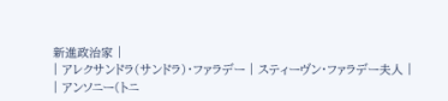新進政治家 |
| アレクサンドラ(サンドラ)・ファラデー | スティーヴン・ファラデー夫人 |
| アンソニー(トニ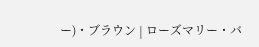ー)・ブラウン | ローズマリー・バ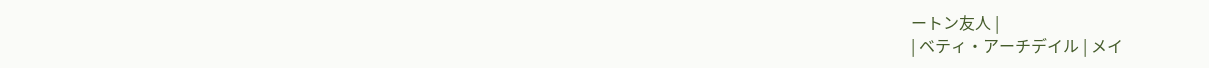ートン友人 |
| ベティ・アーチデイル | メイ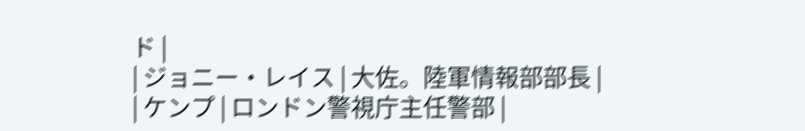ド |
| ジョニー・レイス | 大佐。陸軍情報部部長 |
| ケンプ | ロンドン警視庁主任警部 |